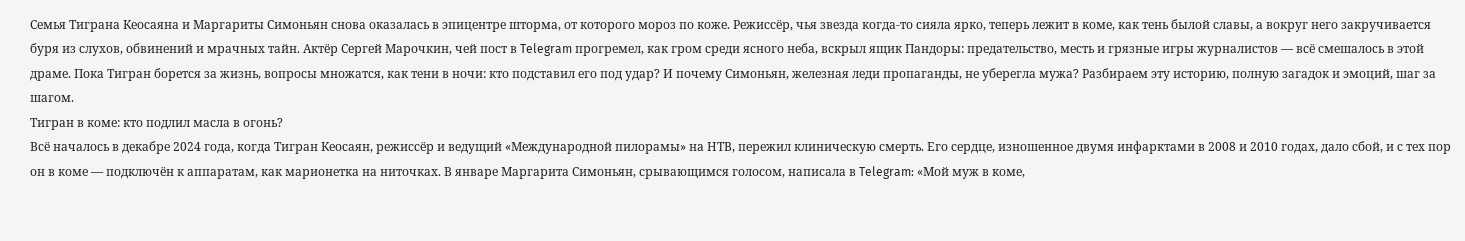Семья Тиграна Кеосаяна и Маргариты Симоньян снова оказалась в эпицентре шторма, от которого мороз по коже. Режиссёр, чья звезда когда-то сияла ярко, теперь лежит в коме, как тень былой славы, а вокруг него закручивается буря из слухов, обвинений и мрачных тайн. Актёр Сергей Марочкин, чей пост в Telegram прогремел, как гром среди ясного неба, вскрыл ящик Пандоры: предательство, месть и грязные игры журналистов — всё смешалось в этой драме. Пока Тигран борется за жизнь, вопросы множатся, как тени в ночи: кто подставил его под удар? И почему Симоньян, железная леди пропаганды, не уберегла мужа? Разбираем эту историю, полную загадок и эмоций, шаг за шагом.
Тигран в коме: кто подлил масла в огонь?
Всё началось в декабре 2024 года, когда Тигран Кеосаян, режиссёр и ведущий «Международной пилорамы» на НТВ, пережил клиническую смерть. Его сердце, изношенное двумя инфарктами в 2008 и 2010 годах, дало сбой, и с тех пор он в коме — подключён к аппаратам, как марионетка на ниточках. В январе Маргарита Симоньян, срывающимся голосом, написала в Telegram: «Мой муж в коме,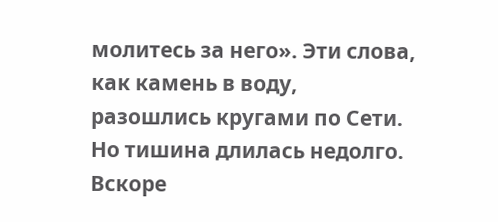молитесь за него». Эти слова, как камень в воду, разошлись кругами по Сети.
Но тишина длилась недолго. Вскоре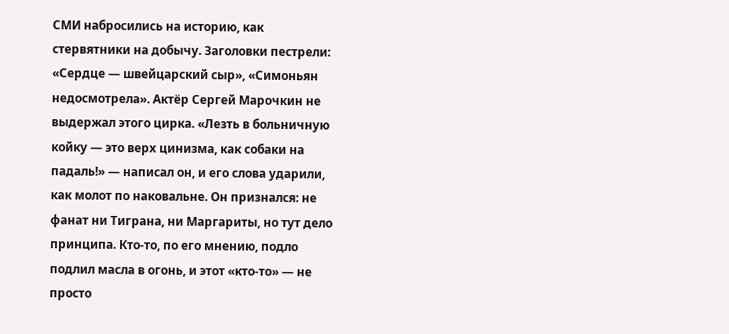СМИ набросились на историю, как стервятники на добычу. Заголовки пестрели: «Сердце — швейцарский сыр», «Симоньян недосмотрела». Актёр Сергей Марочкин не выдержал этого цирка. «Лезть в больничную койку — это верх цинизма, как собаки на падаль!» — написал он, и его слова ударили, как молот по наковальне. Он признался: не фанат ни Тиграна, ни Маргариты, но тут дело принципа. Кто-то, по его мнению, подло подлил масла в огонь, и этот «кто-то» — не просто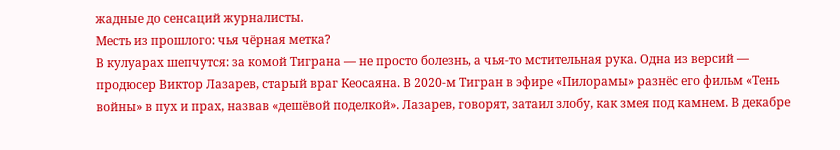жадные до сенсаций журналисты.
Месть из прошлого: чья чёрная метка?
В кулуарах шепчутся: за комой Тиграна — не просто болезнь, а чья-то мстительная рука. Одна из версий — продюсер Виктор Лазарев, старый враг Кеосаяна. В 2020-м Тигран в эфире «Пилорамы» разнёс его фильм «Тень войны» в пух и прах, назвав «дешёвой поделкой». Лазарев, говорят, затаил злобу, как змея под камнем. В декабре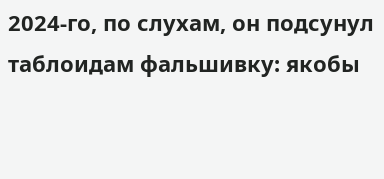2024-го, по слухам, он подсунул таблоидам фальшивку: якобы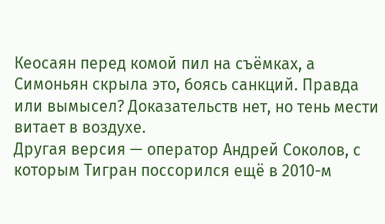Кеосаян перед комой пил на съёмках, а Симоньян скрыла это, боясь санкций. Правда или вымысел? Доказательств нет, но тень мести витает в воздухе.
Другая версия — оператор Андрей Соколов, с которым Тигран поссорился ещё в 2010-м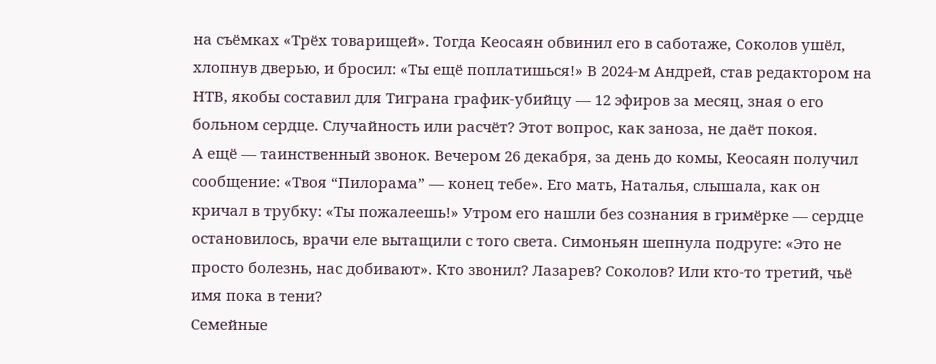на съёмках «Трёх товарищей». Тогда Кеосаян обвинил его в саботаже, Соколов ушёл, хлопнув дверью, и бросил: «Ты ещё поплатишься!» В 2024-м Андрей, став редактором на НТВ, якобы составил для Тиграна график-убийцу — 12 эфиров за месяц, зная о его больном сердце. Случайность или расчёт? Этот вопрос, как заноза, не даёт покоя.
А ещё — таинственный звонок. Вечером 26 декабря, за день до комы, Кеосаян получил сообщение: «Твоя “Пилорама” — конец тебе». Его мать, Наталья, слышала, как он кричал в трубку: «Ты пожалеешь!» Утром его нашли без сознания в гримёрке — сердце остановилось, врачи еле вытащили с того света. Симоньян шепнула подруге: «Это не просто болезнь, нас добивают». Кто звонил? Лазарев? Соколов? Или кто-то третий, чьё имя пока в тени?
Семейные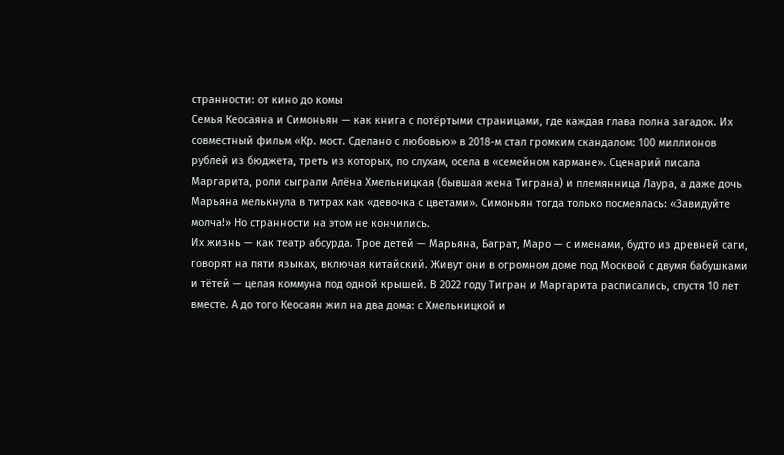странности: от кино до комы
Семья Кеосаяна и Симоньян — как книга с потёртыми страницами, где каждая глава полна загадок. Их совместный фильм «Кр. мост. Сделано с любовью» в 2018-м стал громким скандалом: 100 миллионов рублей из бюджета, треть из которых, по слухам, осела в «семейном кармане». Сценарий писала Маргарита, роли сыграли Алёна Хмельницкая (бывшая жена Тиграна) и племянница Лаура, а даже дочь Марьяна мелькнула в титрах как «девочка с цветами». Симоньян тогда только посмеялась: «Завидуйте молча!» Но странности на этом не кончились.
Их жизнь — как театр абсурда. Трое детей — Марьяна, Баграт, Маро — с именами, будто из древней саги, говорят на пяти языках, включая китайский. Живут они в огромном доме под Москвой с двумя бабушками и тётей — целая коммуна под одной крышей. В 2022 году Тигран и Маргарита расписались, спустя 10 лет вместе. А до того Кеосаян жил на два дома: с Хмельницкой и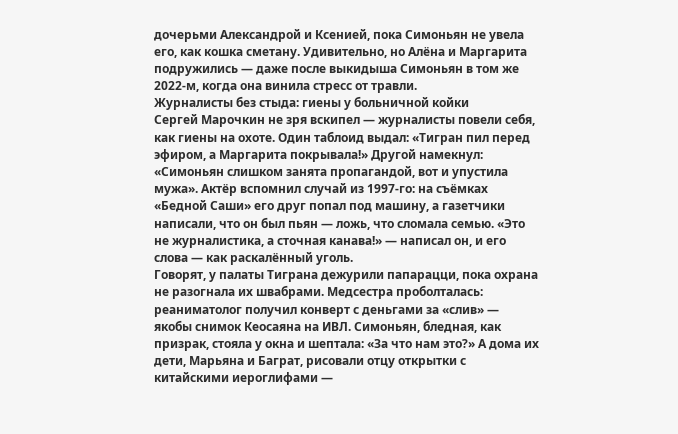дочерьми Александрой и Ксенией, пока Симоньян не увела его, как кошка сметану. Удивительно, но Алёна и Маргарита подружились — даже после выкидыша Симоньян в том же 2022-м, когда она винила стресс от травли.
Журналисты без стыда: гиены у больничной койки
Сергей Марочкин не зря вскипел — журналисты повели себя, как гиены на охоте. Один таблоид выдал: «Тигран пил перед эфиром, а Маргарита покрывала!» Другой намекнул: «Симоньян слишком занята пропагандой, вот и упустила мужа». Актёр вспомнил случай из 1997-го: на съёмках «Бедной Саши» его друг попал под машину, а газетчики написали, что он был пьян — ложь, что сломала семью. «Это не журналистика, а сточная канава!» — написал он, и его слова — как раскалённый уголь.
Говорят, у палаты Тиграна дежурили папарацци, пока охрана не разогнала их швабрами. Медсестра проболталась: реаниматолог получил конверт с деньгами за «слив» — якобы снимок Кеосаяна на ИВЛ. Симоньян, бледная, как призрак, стояла у окна и шептала: «За что нам это?» А дома их дети, Марьяна и Баграт, рисовали отцу открытки с китайскими иероглифами —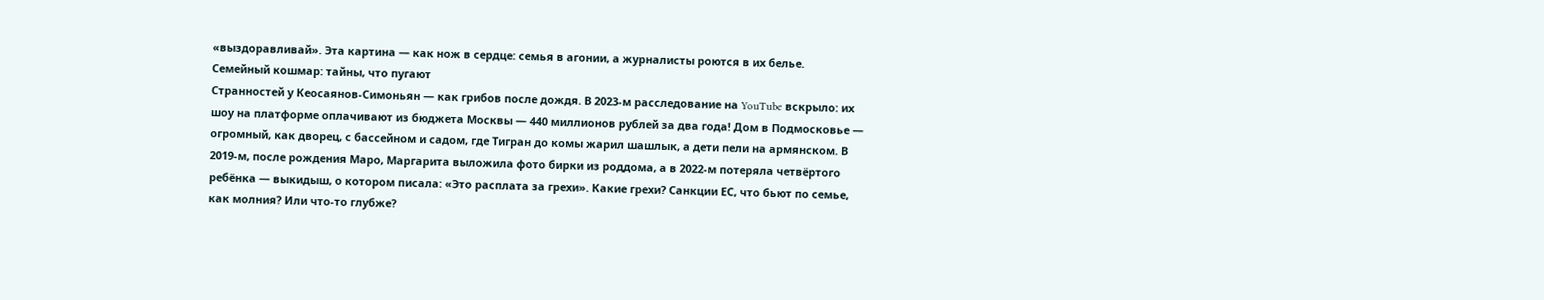«выздоравливай». Эта картина — как нож в сердце: семья в агонии, а журналисты роются в их белье.
Семейный кошмар: тайны, что пугают
Странностей у Кеосаянов-Симоньян — как грибов после дождя. В 2023-м расследование на YouTube вскрыло: их шоу на платформе оплачивают из бюджета Москвы — 440 миллионов рублей за два года! Дом в Подмосковье — огромный, как дворец, с бассейном и садом, где Тигран до комы жарил шашлык, а дети пели на армянском. В 2019-м, после рождения Маро, Маргарита выложила фото бирки из роддома, а в 2022-м потеряла четвёртого ребёнка — выкидыш, о котором писала: «Это расплата за грехи». Какие грехи? Санкции ЕС, что бьют по семье, как молния? Или что-то глубже?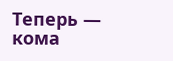Теперь — кома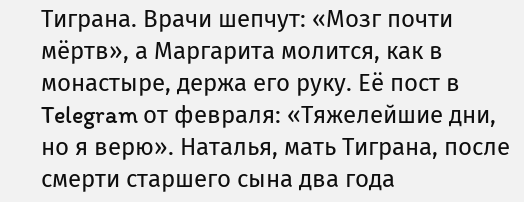Тиграна. Врачи шепчут: «Мозг почти мёртв», а Маргарита молится, как в монастыре, держа его руку. Её пост в Telegram от февраля: «Тяжелейшие дни, но я верю». Наталья, мать Тиграна, после смерти старшего сына два года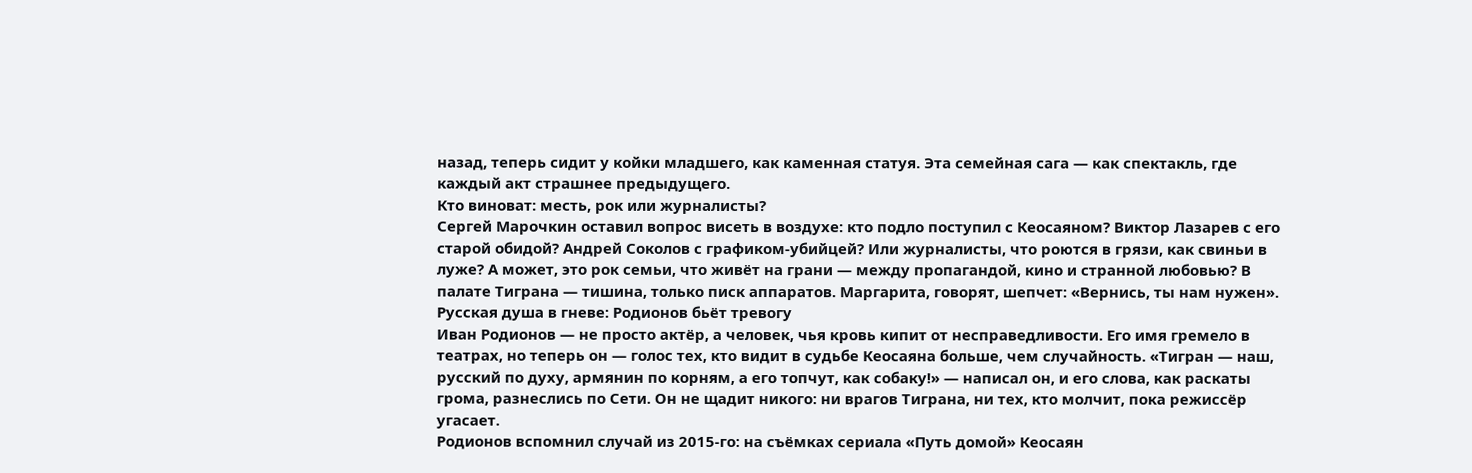назад, теперь сидит у койки младшего, как каменная статуя. Эта семейная сага — как спектакль, где каждый акт страшнее предыдущего.
Кто виноват: месть, рок или журналисты?
Сергей Марочкин оставил вопрос висеть в воздухе: кто подло поступил с Кеосаяном? Виктор Лазарев с его старой обидой? Андрей Соколов с графиком-убийцей? Или журналисты, что роются в грязи, как свиньи в луже? А может, это рок семьи, что живёт на грани — между пропагандой, кино и странной любовью? В палате Тиграна — тишина, только писк аппаратов. Маргарита, говорят, шепчет: «Вернись, ты нам нужен».
Русская душа в гневе: Родионов бьёт тревогу
Иван Родионов — не просто актёр, а человек, чья кровь кипит от несправедливости. Его имя гремело в театрах, но теперь он — голос тех, кто видит в судьбе Кеосаяна больше, чем случайность. «Тигран — наш, русский по духу, армянин по корням, а его топчут, как собаку!» — написал он, и его слова, как раскаты грома, разнеслись по Сети. Он не щадит никого: ни врагов Тиграна, ни тех, кто молчит, пока режиссёр угасает.
Родионов вспомнил случай из 2015-го: на съёмках сериала «Путь домой» Кеосаян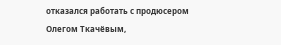отказался работать с продюсером Олегом Ткачёвым,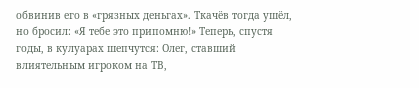обвинив его в «грязных деньгах». Ткачёв тогда ушёл, но бросил: «Я тебе это припомню!» Теперь, спустя годы, в кулуарах шепчутся: Олег, ставший влиятельным игроком на ТВ,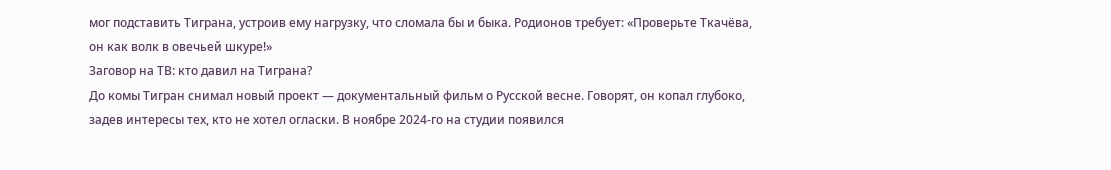мог подставить Тиграна, устроив ему нагрузку, что сломала бы и быка. Родионов требует: «Проверьте Ткачёва, он как волк в овечьей шкуре!»
Заговор на ТВ: кто давил на Тиграна?
До комы Тигран снимал новый проект — документальный фильм о Русской весне. Говорят, он копал глубоко, задев интересы тех, кто не хотел огласки. В ноябре 2024-го на студии появился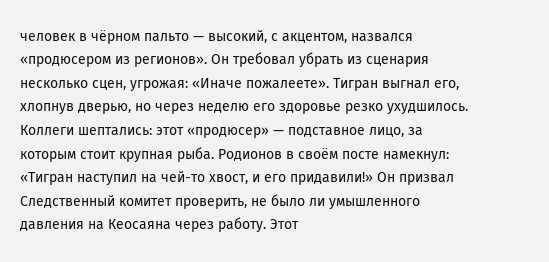человек в чёрном пальто — высокий, с акцентом, назвался «продюсером из регионов». Он требовал убрать из сценария несколько сцен, угрожая: «Иначе пожалеете». Тигран выгнал его, хлопнув дверью, но через неделю его здоровье резко ухудшилось.
Коллеги шептались: этот «продюсер» — подставное лицо, за которым стоит крупная рыба. Родионов в своём посте намекнул: «Тигран наступил на чей-то хвост, и его придавили!» Он призвал Следственный комитет проверить, не было ли умышленного давления на Кеосаяна через работу. Этот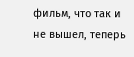фильм, что так и не вышел, теперь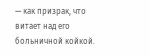— как призрак, что витает над его больничной койкой.